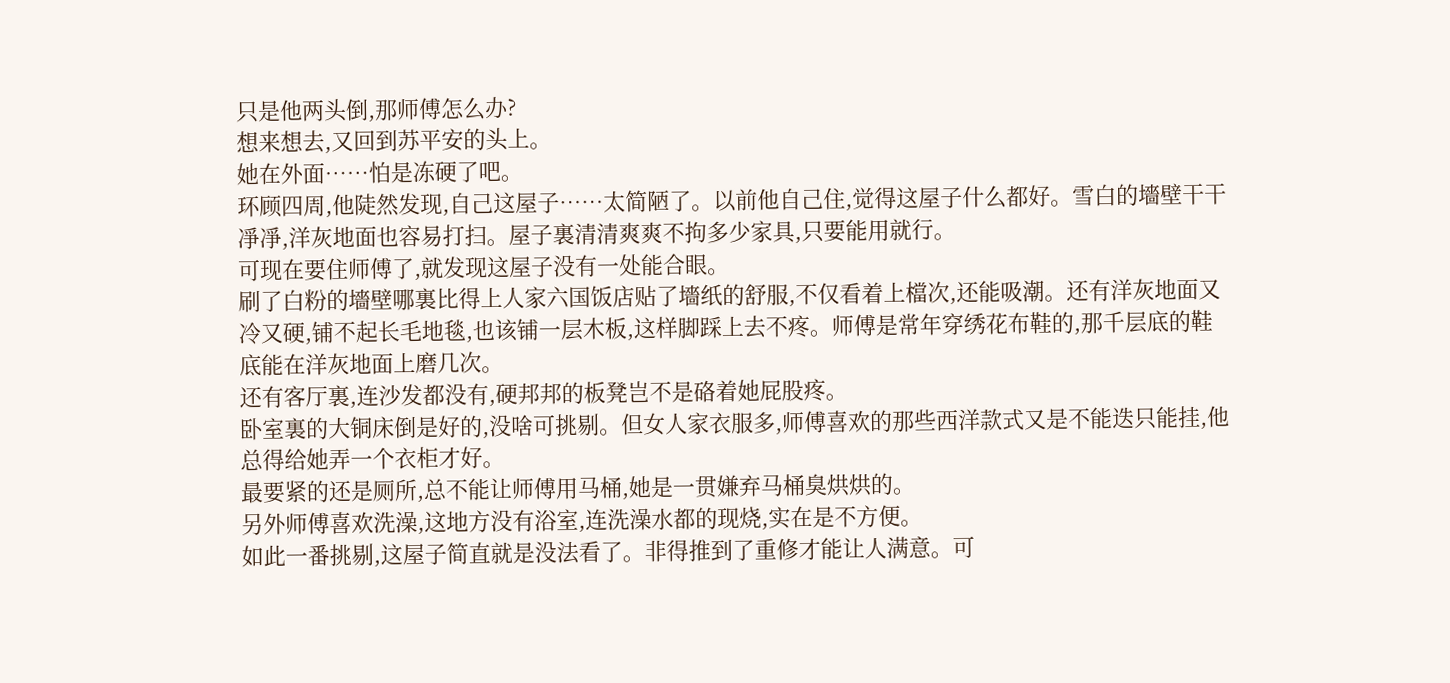只是他两头倒,那师傅怎么办?
想来想去,又回到苏平安的头上。
她在外面……怕是冻硬了吧。
环顾四周,他陡然发现,自己这屋子……太简陋了。以前他自己住,觉得这屋子什么都好。雪白的墻壁干干凈凈,洋灰地面也容易打扫。屋子裏清清爽爽不拘多少家具,只要能用就行。
可现在要住师傅了,就发现这屋子没有一处能合眼。
刷了白粉的墻壁哪裏比得上人家六国饭店贴了墻纸的舒服,不仅看着上檔次,还能吸潮。还有洋灰地面又冷又硬,铺不起长毛地毯,也该铺一层木板,这样脚踩上去不疼。师傅是常年穿绣花布鞋的,那千层底的鞋底能在洋灰地面上磨几次。
还有客厅裏,连沙发都没有,硬邦邦的板凳岂不是硌着她屁股疼。
卧室裏的大铜床倒是好的,没啥可挑剔。但女人家衣服多,师傅喜欢的那些西洋款式又是不能迭只能挂,他总得给她弄一个衣柜才好。
最要紧的还是厕所,总不能让师傅用马桶,她是一贯嫌弃马桶臭烘烘的。
另外师傅喜欢洗澡,这地方没有浴室,连洗澡水都的现烧,实在是不方便。
如此一番挑剔,这屋子简直就是没法看了。非得推到了重修才能让人满意。可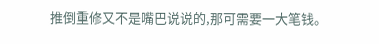推倒重修又不是嘴巴说说的,那可需要一大笔钱。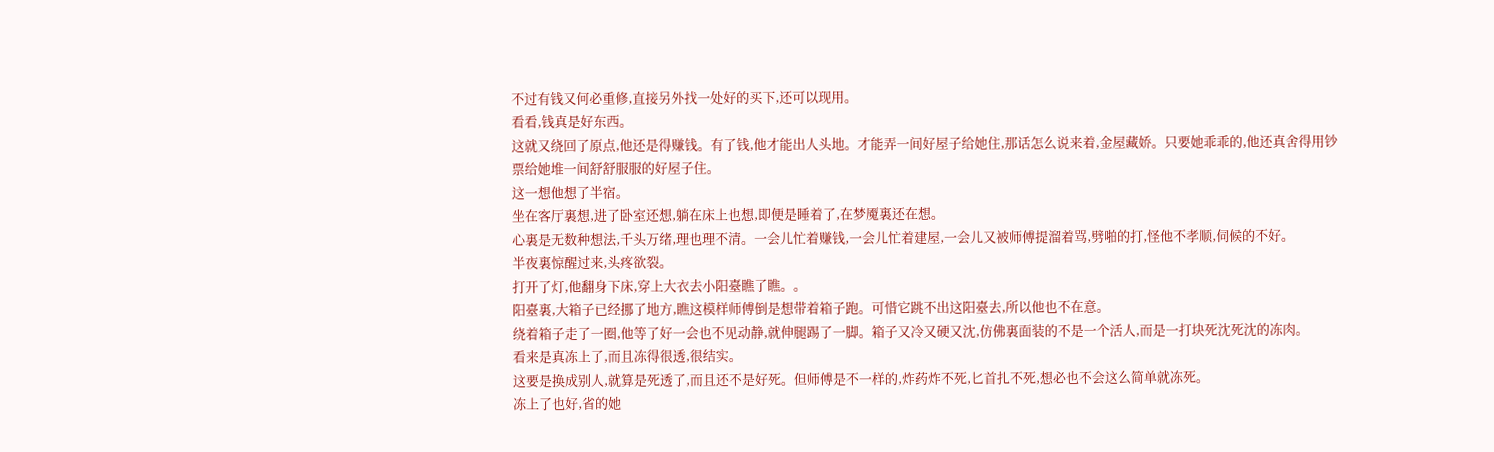不过有钱又何必重修,直接另外找一处好的买下,还可以现用。
看看,钱真是好东西。
这就又绕回了原点,他还是得赚钱。有了钱,他才能出人头地。才能弄一间好屋子给她住,那话怎么说来着,金屋藏娇。只要她乖乖的,他还真舍得用钞票给她堆一间舒舒服服的好屋子住。
这一想他想了半宿。
坐在客厅裏想,进了卧室还想,躺在床上也想,即便是睡着了,在梦魇裏还在想。
心裏是无数种想法,千头万绪,理也理不清。一会儿忙着赚钱,一会儿忙着建屋,一会儿又被师傅提溜着骂,劈啪的打,怪他不孝顺,伺候的不好。
半夜裏惊醒过来,头疼欲裂。
打开了灯,他翻身下床,穿上大衣去小阳臺瞧了瞧。。
阳臺裏,大箱子已经挪了地方,瞧这模样师傅倒是想带着箱子跑。可惜它跳不出这阳臺去,所以他也不在意。
绕着箱子走了一圈,他等了好一会也不见动静,就伸腿踢了一脚。箱子又冷又硬又沈,仿佛裏面装的不是一个活人,而是一打块死沈死沈的冻肉。
看来是真冻上了,而且冻得很透,很结实。
这要是换成别人,就算是死透了,而且还不是好死。但师傅是不一样的,炸药炸不死,匕首扎不死,想必也不会这么简单就冻死。
冻上了也好,省的她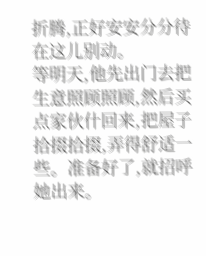折腾,正好安安分分待在这儿别动。
等明天,他先出门去把生意照顾照顾,然后买点家伙什回来,把屋子拾掇拾掇,弄得舒适一些。准备好了,就招呼她出来。